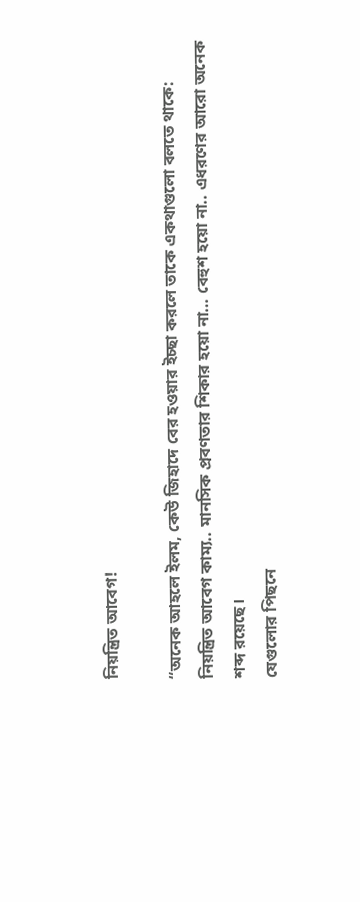নিয়ন্ত্রিত আবেগ!

“অনেক আহলে ইলম, কেউ জিহাদে বের হওয়ার ইচ্ছা করলে তাকে একথাগুলো বলতে থাকে: নিয়ন্ত্রিত আবেগ কাম্য.. মানসিক প্রবণতার শিকার হয়ো না… বেহুশ হয়ো না.. এধরণের আরো অনেক শব্দ রয়েছে।
যেগুলোর পিছনে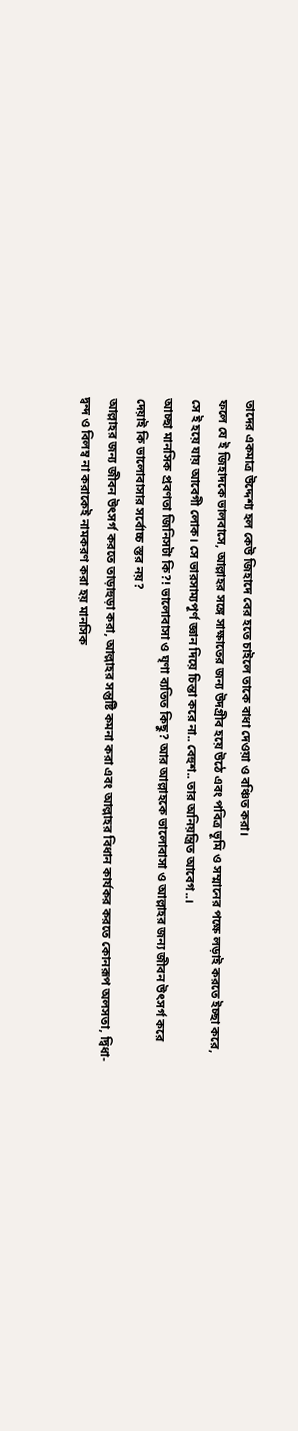তাদের একমাত্র উদ্দেশ্য হল কেউ জিহাদে বের হতে চাইলে তাকে বাধা দেওয়া ও বঞ্চিত করা।
ফলে যে ই জিহাদকে ভালবাসে, আল্লাহর সঙ্গে সাক্ষাতের জন্য উদগ্রীব হয়ে উঠে এবং পবিত্র ভূমি ও সম্মানের পক্ষে লড়াই করতে ইচ্ছা করে, সে ই হয়ে যায় আবেগী লোক। সে ভারসাম্যপূর্ণ জ্ঞান দিয়ে চিন্তা করে না.. বেহুশ.. তার অনিয়ন্ত্রিত আবেগ..।
আচ্ছা মানসিক প্রবণতা জিনিসটা কি?! ভালোবাসা ও ঘৃণা ব্যতিত কিছু? আর আল্লাহকে ভালোবাসা ও আল্লাহর জন্য জীবন উৎসর্গ করে দেয়াই কি ভালোবাসার সর্বোচ্চ স্তর নয়?
আল্লাহর জন্য জীবন উৎসর্গ করতে তাড়াহুড়া করা, আল্লাহর সন্তুষ্টি কমনা করা এবং আল্লাহর বিধান কার্যকর করতে কোনরূপ অলসতা, দ্বিধা-দ্বন্দ ও বিলম্ব না করাকেই নামকরণ করা হয় মানসিক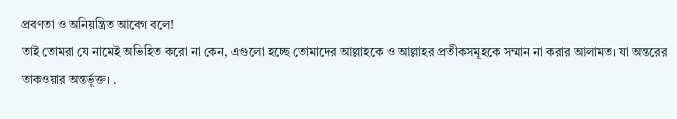প্রবণতা ও অনিয়ন্ত্রিত আবেগ বলে!
তাই তোমরা যে নামেই অভিহিত করো না কেন, এগুলো হচ্ছে তোমাদের আল্লাহকে ও আল্লাহর প্রতীকসমূহকে সম্মান না করার আলামত। যা অন্তরের তাকওয়ার অন্তর্ভূক্ত। .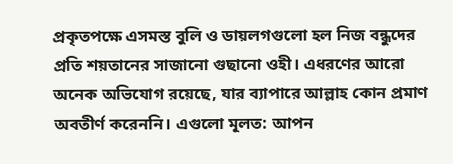প্রকৃতপক্ষে এসমস্ত বুলি ও ডায়লগগুলো হল নিজ বন্ধুদের প্রতি শয়তানের সাজানো গুছানো ওহী। এধরণের আরো অনেক অভিযোগ রয়েছে, যার ব্যাপারে আল্লাহ কোন প্রমাণ অবতীর্ণ করেননি। এগুলো মূলত: আপন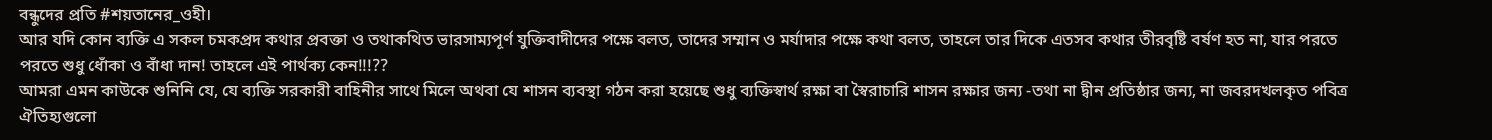বন্ধুদের প্রতি #শয়তানের_ওহী।
আর যদি কোন ব্যক্তি এ সকল চমকপ্রদ কথার প্রবক্তা ও তথাকথিত ভারসাম্যপূর্ণ যুক্তিবাদীদের পক্ষে বলত, তাদের সম্মান ও মর্যাদার পক্ষে কথা বলত, তাহলে তার দিকে এতসব কথার তীরবৃষ্টি বর্ষণ হত না, যার পরতে পরতে শুধু ধোঁকা ও বাঁধা দান! তাহলে এই পার্থক্য কেন!!!??
আমরা এমন কাউকে শুনিনি যে, যে ব্যক্তি সরকারী বাহিনীর সাথে মিলে অথবা যে শাসন ব্যবস্থা গঠন করা হয়েছে শুধু ব্যক্তিস্বার্থ রক্ষা বা স্বৈরাচারি শাসন রক্ষার জন্য -তথা না দ্বীন প্রতিষ্ঠার জন্য, না জবরদখলকৃত পবিত্র ঐতিহ্যগুলো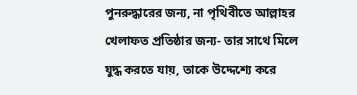পুনরুদ্ধারের জন্য, না পৃথিবীতে আল্লাহর খেলাফত প্রতিষ্ঠার জন্য- তার সাথে মিলে যুদ্ধ করতে যায়, তাকে উদ্দেশ্যে করে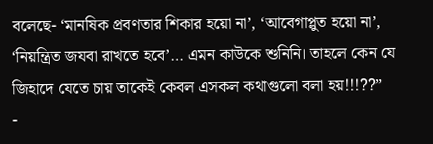বলেছে- ‘মানষিক প্রবণতার শিকার হয়ো না’, ‘আবেগাপ্লুত হয়ো না’, ‘নিয়ন্ত্রিত জযবা রাখতে হবে’… এমন কাউকে শুনিনি। তাহলে কেন যে জিহাদে যেতে চায় তাকেই কেবল এসকল কথাগুলো বলা হয়!!!??”
-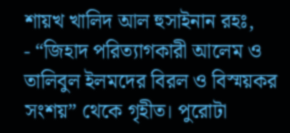শায়খ খালিদ আল হুসাইনান রহঃ,
- “জিহাদ পরিত্যাগকারী আলেম ও তালিবুল ইলমদের বিরল ও বিস্ময়কর সংশয়” থেকে গৃহীত। পুরোটা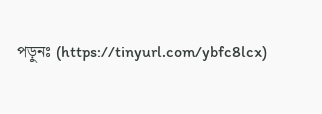পড়ুনঃ (https://tinyurl.com/ybfc8lcx)